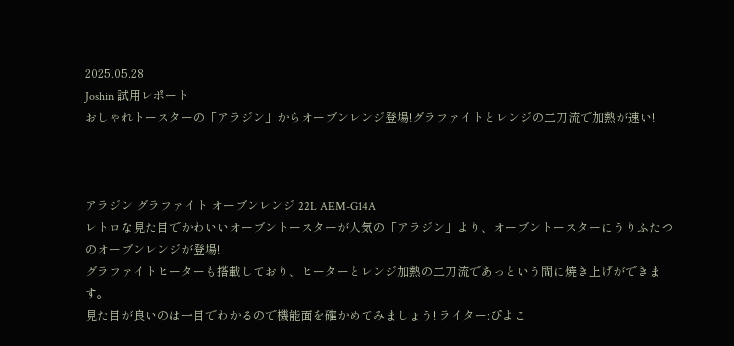2025.05.28
Joshin 試用レポート
おしゃれトースターの「アラジン」からオーブンレンジ登場!グラファイトとレンジの二刀流で加熱が速い!



アラジン グラファイト オーブンレンジ 22L AEM-G14A
レトロな見た目でかわいいオーブントースターが人気の「アラジン」より、オーブントースターにうりふたつのオーブンレンジが登場!
グラファイトヒーターも搭載しており、ヒーターとレンジ加熱の二刀流であっという間に焼き上げができます。
見た目が良いのは一目でわかるので機能面を確かめてみましょう! ライター:ぴよこ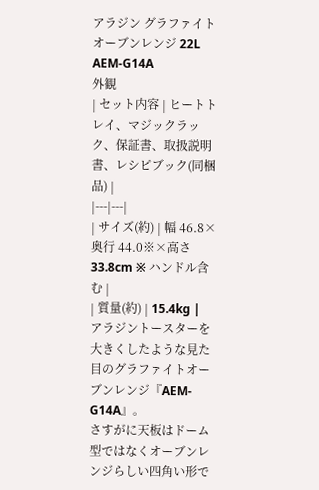アラジン グラファイト オーブンレンジ 22L AEM-G14A
外観
| セット内容 | ヒートトレイ、マジックラック、保証書、取扱説明書、レシピブック(同梱品) |
|---|---|
| サイズ(約) | 幅 46.8×奥行 44.0※×高さ 33.8cm ※ ハンドル含む |
| 質量(約) | 15.4kg |
アラジントースターを大きくしたような見た目のグラファイトオーブンレンジ『AEM-G14A』。
さすがに天板はドーム型ではなくオーブンレンジらしい四角い形で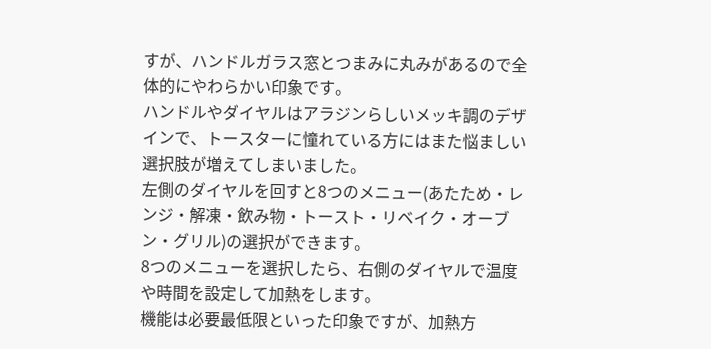すが、ハンドルガラス窓とつまみに丸みがあるので全体的にやわらかい印象です。
ハンドルやダイヤルはアラジンらしいメッキ調のデザインで、トースターに憧れている方にはまた悩ましい選択肢が増えてしまいました。
左側のダイヤルを回すと8つのメニュー(あたため・レンジ・解凍・飲み物・トースト・リベイク・オーブン・グリル)の選択ができます。
8つのメニューを選択したら、右側のダイヤルで温度や時間を設定して加熱をします。
機能は必要最低限といった印象ですが、加熱方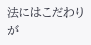法にはこだわりが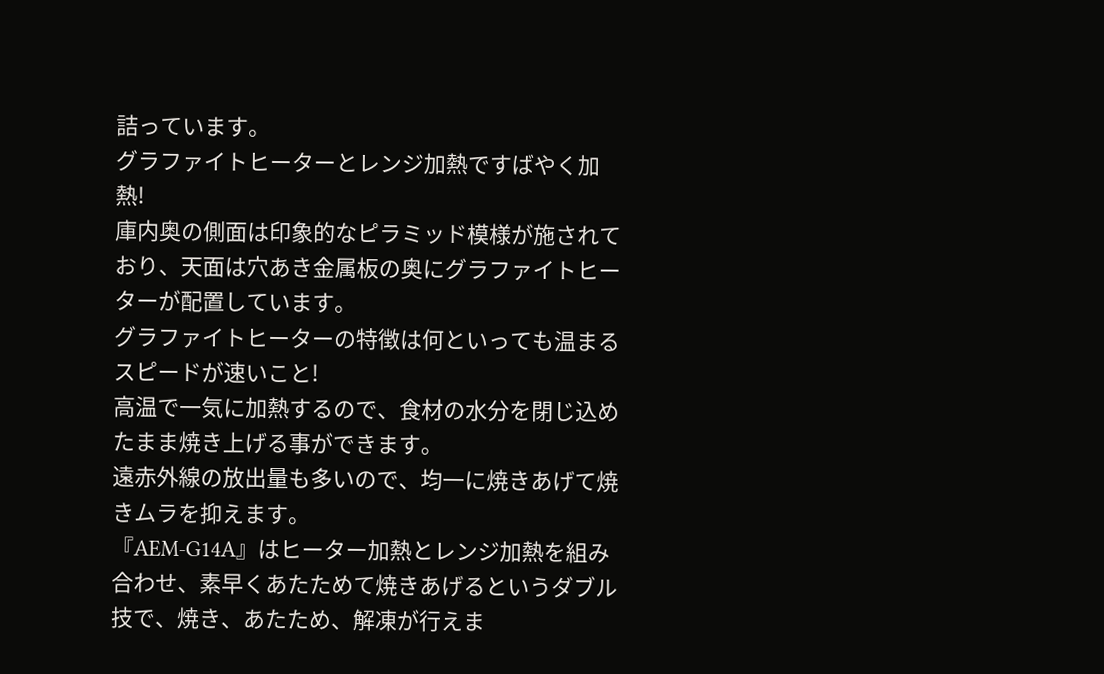詰っています。
グラファイトヒーターとレンジ加熱ですばやく加熱!
庫内奥の側面は印象的なピラミッド模様が施されており、天面は穴あき金属板の奥にグラファイトヒーターが配置しています。
グラファイトヒーターの特徴は何といっても温まるスピードが速いこと!
高温で一気に加熱するので、食材の水分を閉じ込めたまま焼き上げる事ができます。
遠赤外線の放出量も多いので、均一に焼きあげて焼きムラを抑えます。
『AEM-G14A』はヒーター加熱とレンジ加熱を組み合わせ、素早くあたためて焼きあげるというダブル技で、焼き、あたため、解凍が行えま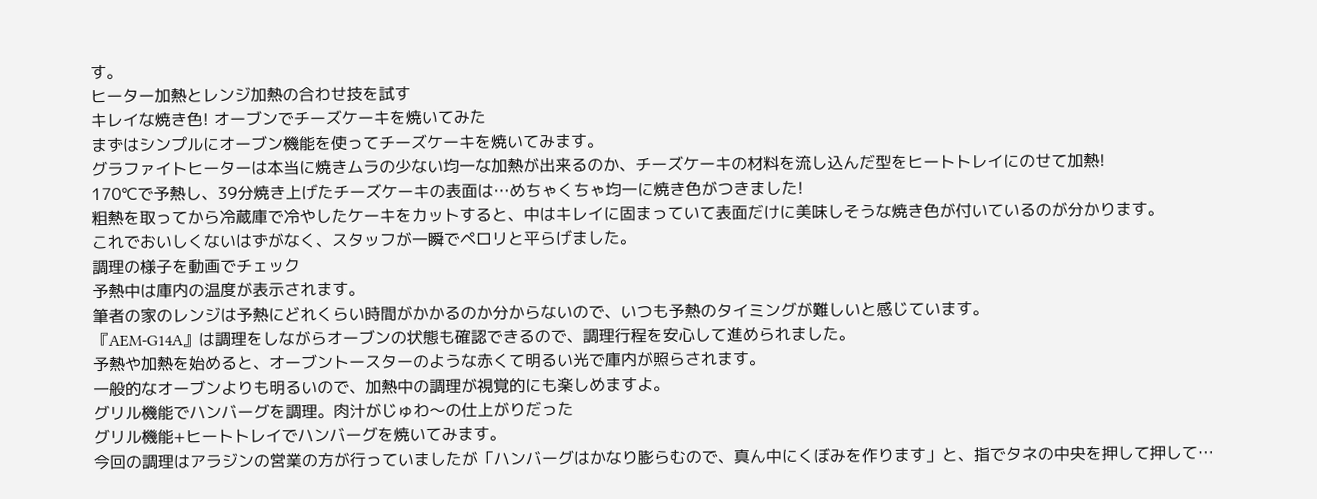す。
ヒーター加熱とレンジ加熱の合わせ技を試す
キレイな焼き色! オーブンでチーズケーキを焼いてみた
まずはシンプルにオーブン機能を使ってチーズケーキを焼いてみます。
グラファイトヒーターは本当に焼きムラの少ない均一な加熱が出来るのか、チーズケーキの材料を流し込んだ型をヒートトレイにのせて加熱!
170℃で予熱し、39分焼き上げたチーズケーキの表面は…めちゃくちゃ均一に焼き色がつきました!
粗熱を取ってから冷蔵庫で冷やしたケーキをカットすると、中はキレイに固まっていて表面だけに美味しそうな焼き色が付いているのが分かります。
これでおいしくないはずがなく、スタッフが一瞬でペロリと平らげました。
調理の様子を動画でチェック
予熱中は庫内の温度が表示されます。
筆者の家のレンジは予熱にどれくらい時間がかかるのか分からないので、いつも予熱のタイミングが難しいと感じています。
『AEM-G14A』は調理をしながらオーブンの状態も確認できるので、調理行程を安心して進められました。
予熱や加熱を始めると、オーブントースターのような赤くて明るい光で庫内が照らされます。
一般的なオーブンよりも明るいので、加熱中の調理が視覚的にも楽しめますよ。
グリル機能でハンバーグを調理。肉汁がじゅわ〜の仕上がりだった
グリル機能+ヒートトレイでハンバーグを焼いてみます。
今回の調理はアラジンの営業の方が行っていましたが「ハンバーグはかなり膨らむので、真ん中にくぼみを作ります」と、指でタネの中央を押して押して…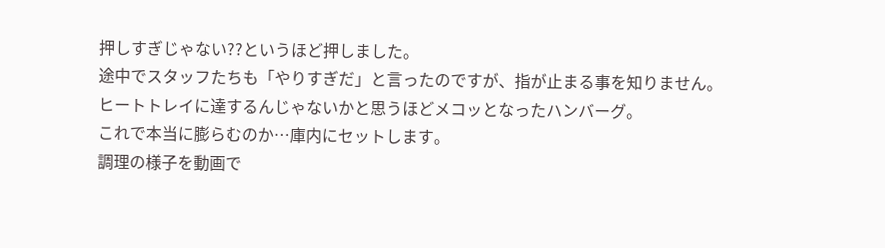押しすぎじゃない??というほど押しました。
途中でスタッフたちも「やりすぎだ」と言ったのですが、指が止まる事を知りません。
ヒートトレイに達するんじゃないかと思うほどメコッとなったハンバーグ。
これで本当に膨らむのか…庫内にセットします。
調理の様子を動画で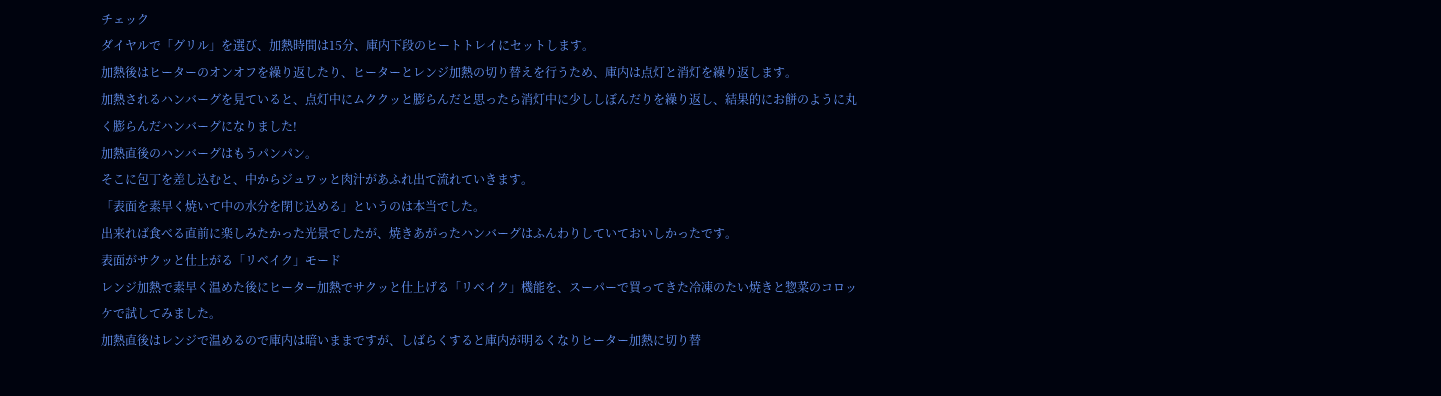チェック
ダイヤルで「グリル」を選び、加熱時間は15分、庫内下段のヒートトレイにセットします。
加熱後はヒーターのオンオフを繰り返したり、ヒーターとレンジ加熱の切り替えを行うため、庫内は点灯と消灯を繰り返します。
加熱されるハンバーグを見ていると、点灯中にムククッと膨らんだと思ったら消灯中に少ししぼんだりを繰り返し、結果的にお餅のように丸く膨らんだハンバーグになりました!
加熱直後のハンバーグはもうパンパン。
そこに包丁を差し込むと、中からジュワッと肉汁があふれ出て流れていきます。
「表面を素早く焼いて中の水分を閉じ込める」というのは本当でした。
出来れば食べる直前に楽しみたかった光景でしたが、焼きあがったハンバーグはふんわりしていておいしかったです。
表面がサクッと仕上がる「リベイク」モード
レンジ加熱で素早く温めた後にヒーター加熱でサクッと仕上げる「リベイク」機能を、スーパーで買ってきた冷凍のたい焼きと惣菜のコロッケで試してみました。
加熱直後はレンジで温めるので庫内は暗いままですが、しばらくすると庫内が明るくなりヒーター加熱に切り替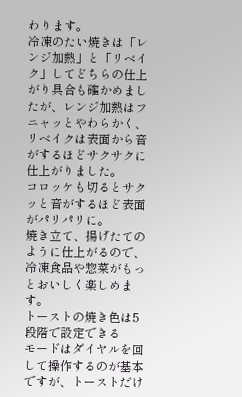わります。
冷凍のたい焼きは「レンジ加熱」と「リベイク」してどちらの仕上がり具合も確かめましたが、レンジ加熱はフニャッとやわらかく、リベイクは表面から音がするほどサクサクに仕上がりました。
コロッケも切るとサクッと音がするほど表面がパリパリに。
焼き立て、揚げたてのように仕上がるので、冷凍食品や惣菜がもっとおいしく楽しめます。
トーストの焼き色は5段階で設定できる
モードはダイヤルを回して操作するのが基本ですが、トーストだけ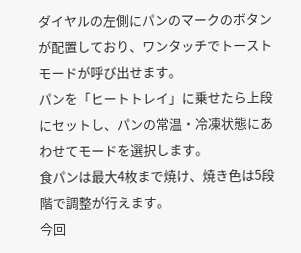ダイヤルの左側にパンのマークのボタンが配置しており、ワンタッチでトーストモードが呼び出せます。
パンを「ヒートトレイ」に乗せたら上段にセットし、パンの常温・冷凍状態にあわせてモードを選択します。
食パンは最大4枚まで焼け、焼き色は5段階で調整が行えます。
今回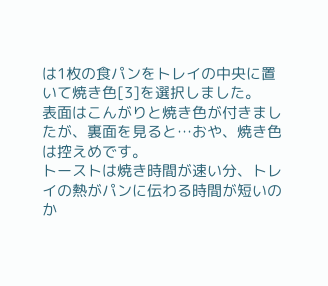は1枚の食パンをトレイの中央に置いて焼き色[3]を選択しました。
表面はこんがりと焼き色が付きましたが、裏面を見ると…おや、焼き色は控えめです。
トーストは焼き時間が速い分、トレイの熱がパンに伝わる時間が短いのか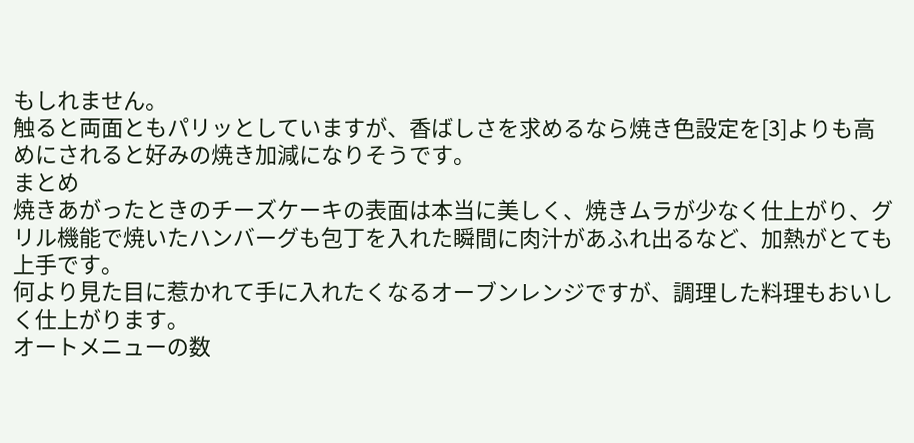もしれません。
触ると両面ともパリッとしていますが、香ばしさを求めるなら焼き色設定を[3]よりも高めにされると好みの焼き加減になりそうです。
まとめ
焼きあがったときのチーズケーキの表面は本当に美しく、焼きムラが少なく仕上がり、グリル機能で焼いたハンバーグも包丁を入れた瞬間に肉汁があふれ出るなど、加熱がとても上手です。
何より見た目に惹かれて手に入れたくなるオーブンレンジですが、調理した料理もおいしく仕上がります。
オートメニューの数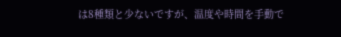は8種類と少ないですが、温度や時間を手動で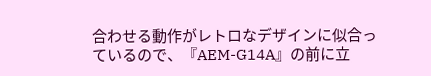合わせる動作がレトロなデザインに似合っているので、『AEM-G14A』の前に立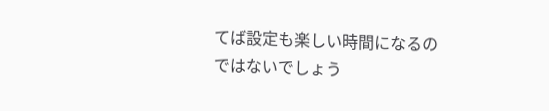てば設定も楽しい時間になるのではないでしょう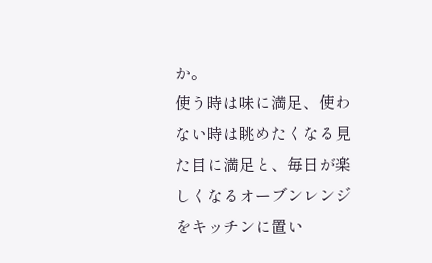か。
使う時は味に満足、使わない時は眺めたくなる見た目に満足と、毎日が楽しくなるオーブンレンジをキッチンに置い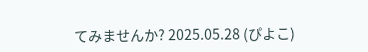てみませんか? 2025.05.28 (ぴよこ)